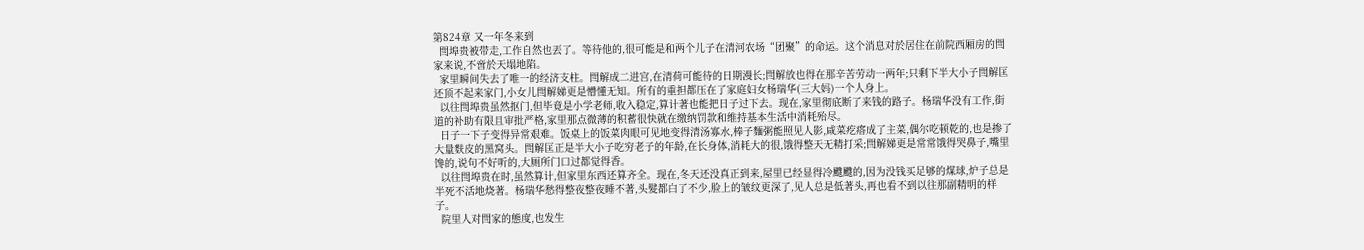第824章 又一年冬来到
  閆埠贵被带走,工作自然也丟了。等待他的,很可能是和两个儿子在清河农场“团聚”的命运。这个消息对於居住在前院西厢房的閆家来说,不啻於天塌地陷。
  家里瞬间失去了唯一的经济支柱。閆解成二进宫,在清荷可能待的日期漫长;閆解放也得在那辛苦劳动一两年;只剩下半大小子閆解匡还顶不起来家门,小女儿閆解娣更是懵懂无知。所有的重担都压在了家庭妇女杨瑞华(三大妈)一个人身上。
  以往閆埠贵虽然抠门,但毕竟是小学老师,收入稳定,算计著也能把日子过下去。现在,家里彻底断了来钱的路子。杨瑞华没有工作,街道的补助有限且审批严格,家里那点微薄的积蓄很快就在缴纳罚款和维持基本生活中消耗殆尽。
  日子一下子变得异常艰难。饭桌上的饭菜肉眼可见地变得清汤寡水,棒子麵粥能照见人影,咸菜疙瘩成了主菜,偶尔吃顿乾的,也是掺了大量麩皮的黑窝头。閆解匡正是半大小子吃穷老子的年龄,在长身体,消耗大的很,饿得整天无精打采;閆解娣更是常常饿得哭鼻子,嘴里馋的,说句不好听的,大厕所门口过都觉得香。
  以往閆埠贵在时,虽然算计,但家里东西还算齐全。现在,冬天还没真正到来,屋里已经显得冷颼颼的,因为没钱买足够的煤球,炉子总是半死不活地烧著。杨瑞华愁得整夜整夜睡不著,头髮都白了不少,脸上的皱纹更深了,见人总是低著头,再也看不到以往那副精明的样子。
  院里人对閆家的態度,也发生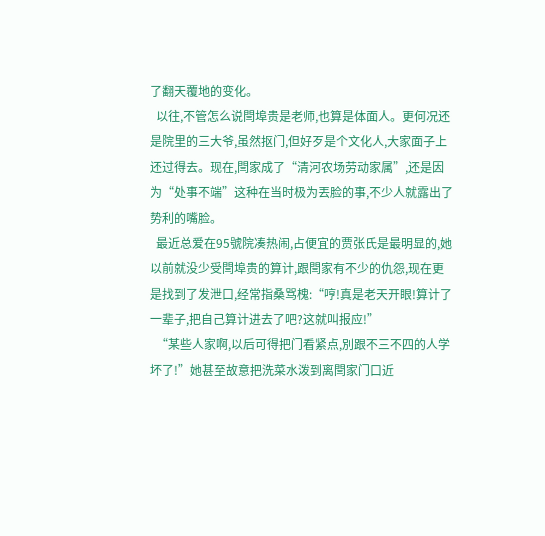了翻天覆地的变化。
  以往,不管怎么说閆埠贵是老师,也算是体面人。更何况还是院里的三大爷,虽然抠门,但好歹是个文化人,大家面子上还过得去。现在,閆家成了“清河农场劳动家属”,还是因为“处事不端”这种在当时极为丟脸的事,不少人就露出了势利的嘴脸。
  最近总爱在95號院凑热闹,占便宜的贾张氏是最明显的,她以前就没少受閆埠贵的算计,跟閆家有不少的仇怨,现在更是找到了发泄口,经常指桑骂槐:“哼!真是老天开眼!算计了一辈子,把自己算计进去了吧?这就叫报应!”
  “某些人家啊,以后可得把门看紧点,別跟不三不四的人学坏了!”她甚至故意把洗菜水泼到离閆家门口近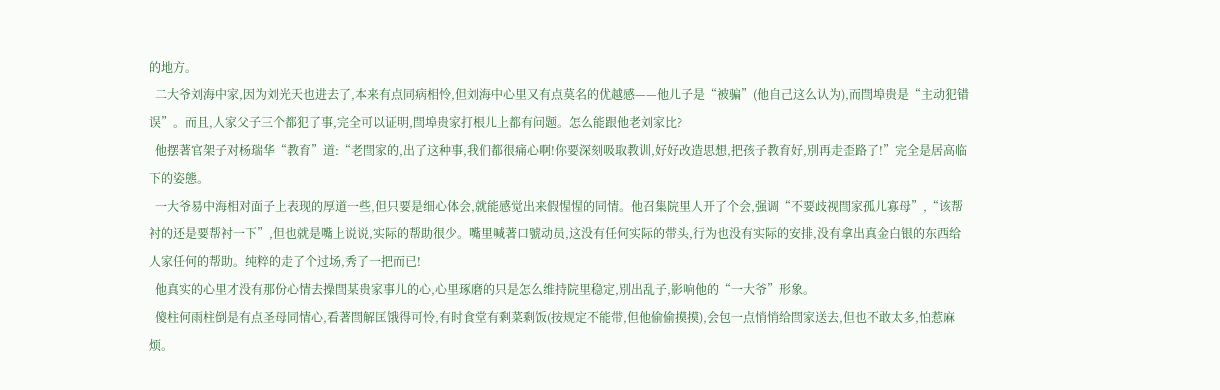的地方。
  二大爷刘海中家,因为刘光天也进去了,本来有点同病相怜,但刘海中心里又有点莫名的优越感——他儿子是“被骗”(他自己这么认为),而閆埠贵是“主动犯错误”。而且,人家父子三个都犯了事,完全可以证明,閆埠贵家打根儿上都有问题。怎么能跟他老刘家比?
  他摆著官架子对杨瑞华“教育”道:“老閆家的,出了这种事,我们都很痛心啊!你要深刻吸取教训,好好改造思想,把孩子教育好,別再走歪路了!”完全是居高临下的姿態。
  一大爷易中海相对面子上表现的厚道一些,但只要是细心体会,就能感觉出来假惺惺的同情。他召集院里人开了个会,强调“不要歧视閆家孤儿寡母”,“该帮衬的还是要帮衬一下”,但也就是嘴上说说,实际的帮助很少。嘴里喊著口號动员,这没有任何实际的带头,行为也没有实际的安排,没有拿出真金白银的东西给人家任何的帮助。纯粹的走了个过场,秀了一把而已!
  他真实的心里才没有那份心情去操閆某贵家事儿的心,心里琢磨的只是怎么维持院里稳定,別出乱子,影响他的“一大爷”形象。
  傻柱何雨柱倒是有点圣母同情心,看著閆解匡饿得可怜,有时食堂有剩菜剩饭(按规定不能带,但他偷偷摸摸),会包一点悄悄给閆家送去,但也不敢太多,怕惹麻烦。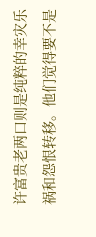许富贵老两口则是纯粹的幸灾乐祸和怨恨转移。他们觉得要不是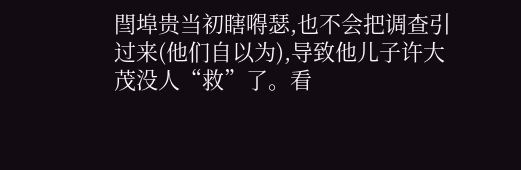閆埠贵当初瞎嘚瑟,也不会把调查引过来(他们自以为),导致他儿子许大茂没人“救”了。看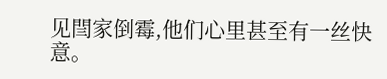见閆家倒霉,他们心里甚至有一丝快意。